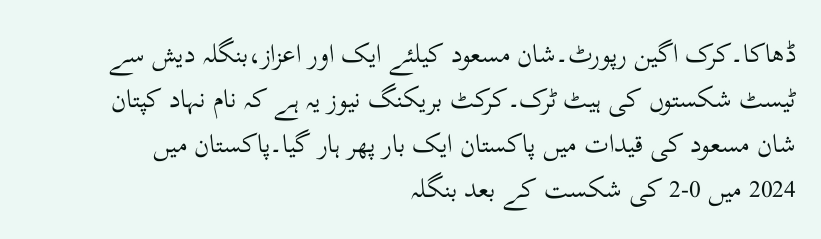ڈھاکا۔کرک اگین رپورٹ۔شان مسعود کیلئے ایک اور اعزاز،بنگلہ دیش سے ٹیسٹ شکستوں کی ہیٹ ٹرک۔کرکٹ بریکنگ نیوز یہ ہے کہ نام نہاد کپتان شان مسعود کی قیدات میں پاکستان ایک بار پھر ہار گیا۔پاکستان میں 2024 میں 0-2 کی شکست کے بعد بنگلہ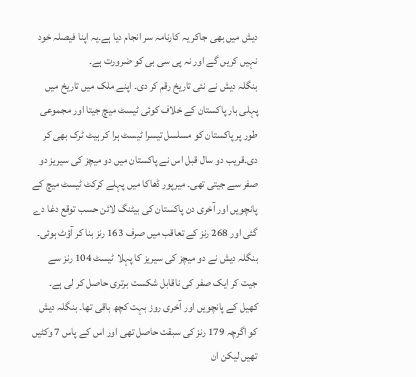دیش میں بھی جاکر یہ کارنامہ سر انجام دیا ہے۔یہ اپنا فیصلہ خود نہیں کریں گے اور نہ پی سی بی کو ضرورت ہے۔
بنگلہ دیش نے نئی تاریخ رقم کر دی۔ اپنے ملک میں تاریخ میں پہلی بار پاکستان کے خلاف کوئی ٹیسٹ میچ جیتا اور مجموعی طور پر پاکستان کو مسلسل تیسرا ٹیسٹ ہرا کر ہیٹ ٹرک بھی کر دی۔قریب دو سال قبل اس نے پاکستان میں دو میچز کی سیریز دو صفر سے جیتی تھی۔ میرپور ڈھاکا میں پہلے کرکٹ ٹیسٹ میچ کے پانچویں اور آخری دن پاکستان کی بیٹنگ لائن حسب توقع دغا دے گئی اور 268 رنز کے تعاقب میں صرف 163 رنز بنا کر آؤٹ ہوئی۔ بنگلہ دیش نے دو میچز کی سیریز کا پہلا ٹیسٹ 104 رنز سے جیت کر ایک صفر کی ناقابل شکست برتری حاصل کر لی ہے۔
کھیل کے پانچویں اور آخری روز بہت کچھ باقی تھا۔ بنگلہ دیش کو اگرچہ 179 رنز کی سبقت حاصل تھی اور اس کے پاس 7 وکٹیں تھیں لیکن ان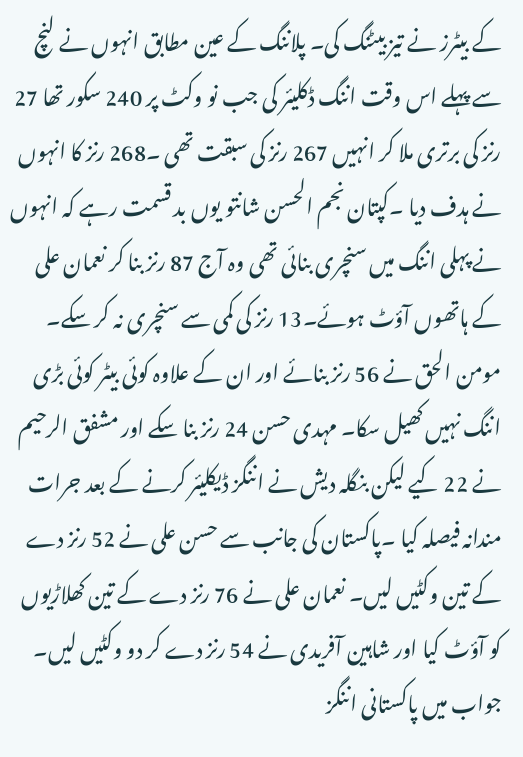کے بیٹرز نے تیز بیٹنگ کی۔ پلاننگ کے عین مطابق انہوں نے لنچ سے پہلے اس وقت اننگ ڈکلیئر کی جب نو وکٹ پر 240 سکور تھا 27 رنز کی برتری ملا کر انہیں 267 رنز کی سبقت تھی ۔268 رنز کا انہوں نے ہدف دیا ۔کپتان نجم الحسن شانتو یوں بد قسمت رہے کہ انہوں نے پہلی اننگ میں سنچری بنائی تھی وہ آج 87 رنز بنا کر نعمان علی کے ہاتھوں آؤٹ ہوئے۔13 رنز کی کمی سے سنچری نہ کر سکے۔ مومن الحق نے 56 رنز بنائے اور ان کے علاوہ کوئی بیٹر کوئی بڑی اننگ نہیں کھیل سکا۔ مہدی حسن 24 رنز بنا سکے اور مشفق الرحیم نے 22 کیے لیکن بنگلہ دیش نے اننگز ڈیکلیئر کرنے کے بعد جرات مندانہ فیصلہ کیا ۔پاکستان کی جانب سے حسن علی نے 52 رنز دے کے تین وکٹیں لیں۔ نعمان علی نے 76 رنز دے کے تین کھلاڑیوں کو آؤٹ کیا اور شاہین آفریدی نے 54 رنز دے کر دو وکٹیں لیں۔
جواب میں پاکستانی اننگز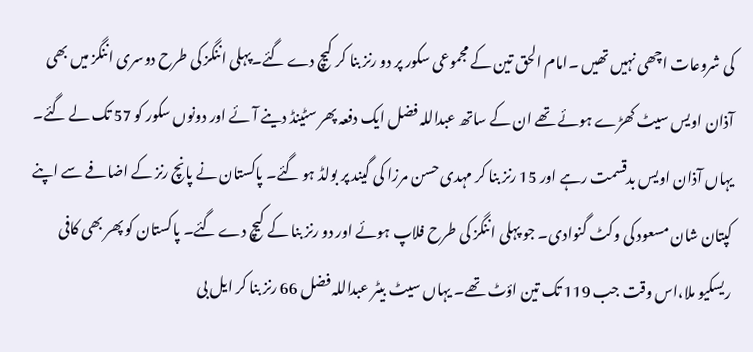کی شروعات اچھی نہیں تھیں ۔امام الحق تین کے مجموعی سکور پر دو رنز بنا کر کیچ دے گئے۔پہلی اننگز کی طرح دوسری اننگز میں بھی آذان اویس سیٹ کھڑے ہوئے تھے ان کے ساتھ عبداللہ فضل ایک دفعہ پھر سٹینڈ دینے آئے اور دونوں سکور کو 57 تک لے گئے۔ یہاں آذان اویس بدقسمت رہے اور 15 رنز بنا کر مہدی حسن مرزا کی گیند پر بولڈ ہو گئے۔ پاکستان نے پانچ رنز کے اضافے سے اپنے کپتان شان مسعود کی وکٹ گنوادی۔ جو پہلی اننگز کی طرح فلاپ ہوئے اور دو رنز بنا کے کیچ دے گئے۔ پاکستان کو پھر بھی کافی ریسکیو ملا،اس وقت جب 119 تک تین اؤٹ تھے۔ یہاں سیٹ بیٹر عبداللہ فضل 66 رنز بنا کر ایل بی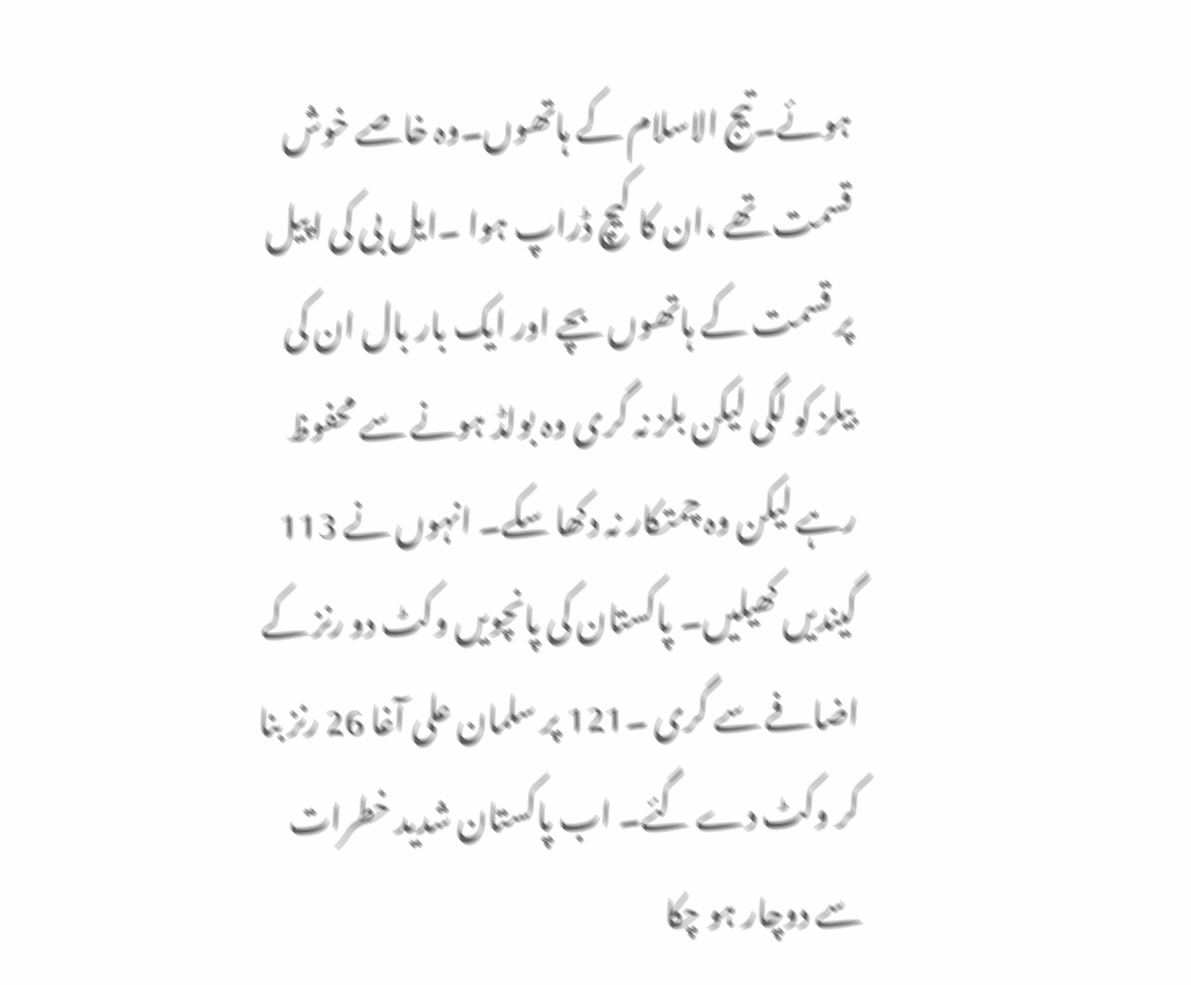ہوئے۔تیج الاسلام کے ہاتھوں۔وہ خاصے خوش قسمت تھے ،ان کا کیچ ڈراپ ہوا ۔ایل بی کی اپیل پر قسمت کے ہاتھوں بچے اور ایک بار بال ان کی بیلز کو لگی لیکن بلز نہ گری وہ بولڈ ہونے سے محفوظ رہے لیکن وہ چمتکار نہ دکھا سکے۔ انہوں نے 113 گیندیں کھیلیں۔ پاکستان کی پانچویں وکٹ دو رنز کے اضافے سے گری ۔121 پر سلمان علی آغا 26 رنز بنا کر وکٹ دے گئے۔ اب پاکستان شدید خطرات سے دوچار ہو چکا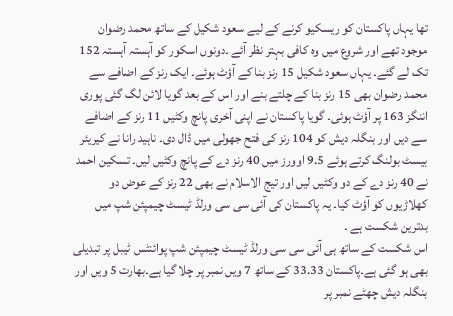تھا یہاں پاکستان کو ریسکیو کرنے کے لیے سعود شکیل کے ساتھ محمد رضوان موجود تھے اور شروع میں وہ کافی بہتر نظر آئے ۔دونوں اسکور کو آہستہ آہستہ 152 تک لے گئے۔ یہاں سعود شکیل 15 رنز بنا کے آؤٹ ہوئے۔ ایک رنز کے اضافے سے محمد رضوان بھی 15 رنز بنا کے چلتے بنے اور اس کے بعد گویا لائن لگ گئی پوری اننگز 163 پر آؤٹ ہوئی۔ گویا پاکستان نے اپنی آخری پانچ وکٹیں 11 رنز کے اضافے سے دیں اور بنگلہ دیش کو 104 رنز کی فتح جھولی میں ڈال دی۔ ناہید رانا نے کیریئر بیسٹ بولنگ کرتے ہوئے 9.5 اوورز میں 40 رنز دے کے پانچ وکٹیں لیں۔ تسکین احمد نے 40 رنز دے کے دو وکٹیں لیں اور تیج الاسلام نے بھی 22 رنز کے عوض دو کھلاڑیوں کو آؤٹ کیا۔ یہ پاکستان کی آئی سی سی ورلڈ ٹیسٹ چیمپئن شپ میں بدترین شکست ہے ۔
اس شکست کے ساتھ ہی آئی سی سی ورلڈ ٹیسٹ چیمپئن شپ پوائنٹس ٹیبل پر تبدیلی بھی ہو گئی ہے۔پاکستان 33.33 کے ساتھ 7 ویں نمبر پر چلا گیا ہے۔بھارت 5 ویں اور بنگلہ دیش چھٹے نمبر پر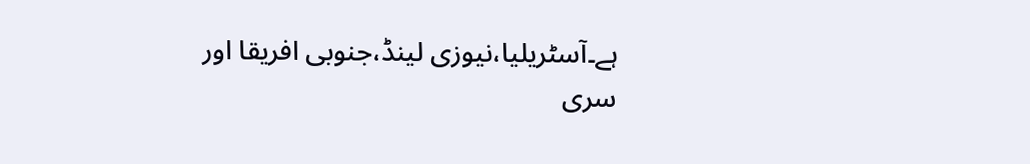ہے۔آسٹریلیا،نیوزی لینڈ،جنوبی افریقا اور سری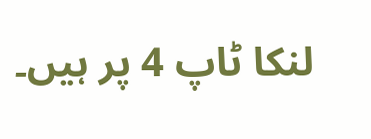لنکا ٹاپ 4 پر ہیں۔